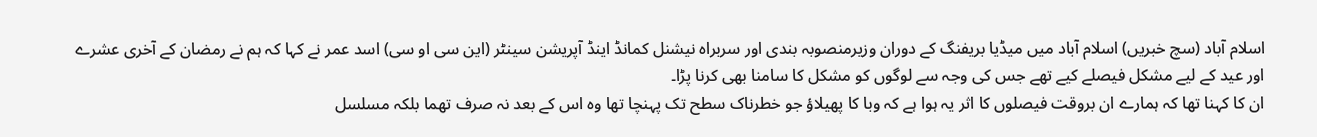اسلام آباد (سچ خبریں) اسلام آباد میں میڈیا بریفنگ کے دوران وزیرمنصوبہ بندی اور سربراہ نیشنل کمانڈ اینڈ آپریشن سینٹر (این سی او سی) اسد عمر نے کہا کہ ہم نے رمضان کے آخری عشرے اور عید کے لیے مشکل فیصلے کیے تھے جس کی وجہ سے لوگوں کو مشکل کا سامنا بھی کرنا پڑا۔
ان کا کہنا تھا کہ ہمارے ان بروقت فیصلوں کا اثر یہ ہوا ہے کہ وبا کا پھیلاؤ جو خطرناک سطح تک پہنچا تھا وہ اس کے بعد نہ صرف تھما بلکہ مسلسل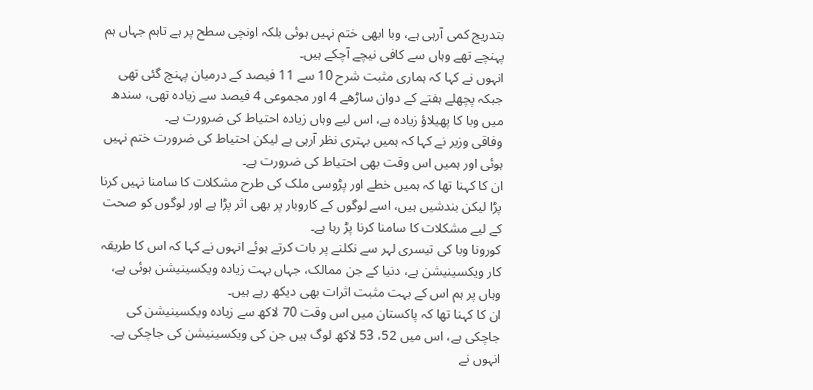بتدریج کمی آرہی ہے، وبا ابھی ختم نہیں ہوئی بلکہ اونچی سطح پر ہے تاہم جہاں ہم پہنچے تھے وہاں سے کافی نیچے آچکے ہیں۔
انہوں نے کہا کہ ہماری مثبت شرح 10 سے 11 فیصد کے درمیان پہنچ گئی تھی جبکہ پچھلے ہفتے کے دوان ساڑھے 4 اور مجموعی 4 فیصد سے زیادہ تھی، سندھ میں وبا کا پھیلاؤ زیادہ ہے، اس لیے وہاں زیادہ احتیاط کی ضرورت ہے۔
وفاقی وزیر نے کہا کہ ہمیں بہتری نظر آرہی ہے لیکن احتیاط کی ضرورت ختم نہیں ہوئی اور ہمیں اس وقت بھی احتیاط کی ضرورت ہے۔
ان کا کہنا تھا کہ ہمیں خطے اور پڑوسی ملک کی طرح مشکلات کا سامنا نہیں کرنا پڑا لیکن بندشیں ہیں، اسے لوگوں کے کاروبار پر بھی اثر پڑا ہے اور لوگوں کو صحت کے لیے مشکلات کا سامنا کرنا پڑ رہا ہے۔
کورونا وبا کی تیسری لہر سے نکلنے پر بات کرتے ہوئے انہوں نے کہا کہ اس کا طریقہ کار ویکسینیشن ہے، دنیا کے جن ممالک، جہاں بہت زیادہ ویکسینیشن ہوئی ہے، وہاں پر ہم اس کے بہت مثبت اثرات بھی دیکھ رہے ہیں۔
ان کا کہنا تھا کہ پاکستان میں اس وقت 70 لاکھ سے زیادہ ویکسینیشن کی جاچکی ہے، اس میں 52، 53 لاکھ لوگ ہیں جن کی ویکسینیشن کی جاچکی ہے۔
انہوں نے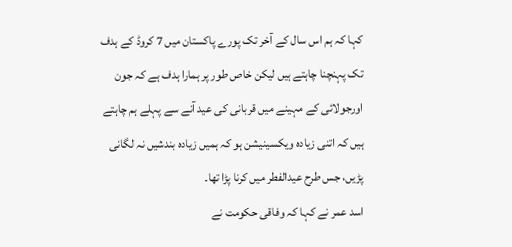کہا کہ ہم اس سال کے آخر تک پورے پاکستان میں 7 کروڈ کے ہدف تک پہنچنا چاہتے ہیں لیکن خاص طور پر ہمارا ہدف ہے کہ جون اورجولائی کے مہینے میں قربانی کی عید آنے سے پہلے ہم چاہتے ہیں کہ اتنی زیادہ ویکسینیشن ہو کہ ہمیں زیادہ بندشیں نہ لگانی پڑیں، جس طرح عیدالفطر میں کرنا پڑا تھا۔
اسد عمر نے کہا کہ وفاقی حکومت نے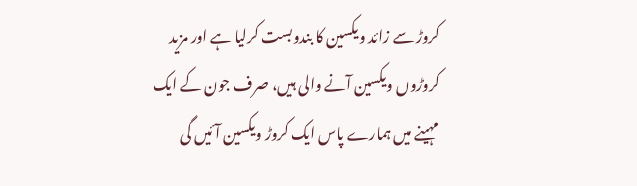کروڑ سے زائد ویکسین کا بندوبست کرلیا ہے اور مزید کروڑوں ویکسین آنے والی ہیں، صرف جون کے ایک مہینے میں ہمارے پاس ایک کروڑ ویکسین آئیں گی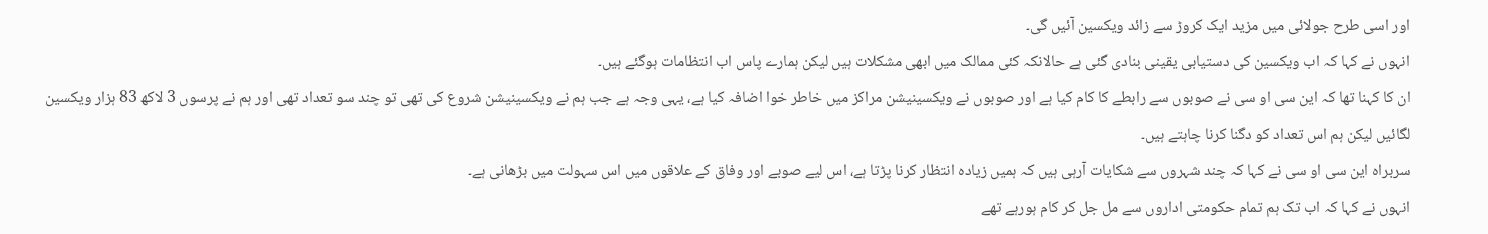اور اسی طرح جولائی میں مزید ایک کروڑ سے زائد ویکسین آئیں گی۔
انہوں نے کہا کہ اب ویکسین کی دستیابی یقینی بنادی گئی ہے حالانکہ کئی ممالک میں ابھی مشکلات ہیں لیکن ہمارے پاس اب انتظامات ہوگئے ہیں۔
ان کا کہنا تھا کہ این سی او سی نے صوبوں سے رابطے کا کام کیا ہے اور صوبوں نے ویکسینیشن مراکز میں خاطر خوا اضافہ کیا ہے، یہی وجہ ہے جب ہم نے ویکسینیشن شروع کی تھی تو چند سو تعداد تھی اور ہم نے پرسوں 3 لاکھ 83 ہزار ویکسین لگائیں لیکن ہم اس تعداد کو دگنا کرنا چاہتے ہیں۔
سربراہ این سی او سی نے کہا کہ چند شہروں سے شکایات آرہی ہیں کہ ہمیں زیادہ انتظار کرنا پڑتا ہے، اس لیے صوبے اور وفاق کے علاقوں میں اس سہولت میں بڑھانی ہے۔
انہوں نے کہا کہ اب تک ہم تمام حکومتی اداروں سے مل جل کر کام ہورہے تھے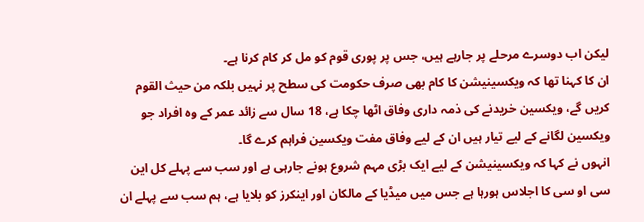لیکن اب دوسرے مرحلے پر جارہے ہیں، جس پر پوری قوم کو مل کر کام کرنا ہے۔
ان کا کہنا تھا کہ ویکسینیشن کا کام بھی صرف حکومت کی سطح پر نہیں بلکہ من حیث القوم کریں گے، ویکسین خریدنے کی ذمہ داری وفاق اٹھا چکا ہے، 18 سال سے زائد عمر کے وہ افراد جو ویکسین لگانے کے لیے تیار ہیں ان کے لیے وفاق مفت ویکسین فراہم کرے گا۔
انہوں نے کہا کہ ویکسینیشن کے لیے ایک بڑی مہم شروع ہونے جارہی ہے اور سب سے پہلے کل این سی او سی کا اجلاس ہورہا ہے جس میں میڈیا کے مالکان اور اینکرز کو بلایا ہے، ہم سب سے پہلے ان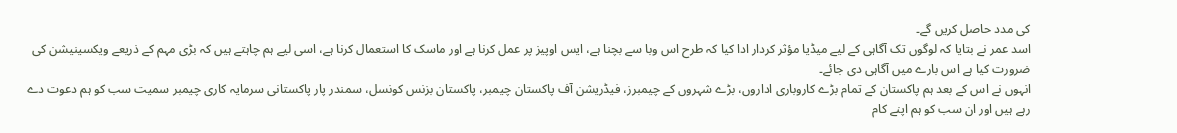کی مدد حاصل کریں گے۔
اسد عمر نے بتایا کہ لوگوں تک آگاہی کے لیے میڈیا مؤثر کردار ادا کیا کہ طرح اس وبا سے بچنا ہے، ایس اوپیز پر عمل کرنا ہے اور ماسک کا استعمال کرنا ہے، اسی لیے ہم چاہتے ہیں کہ بڑی مہم کے ذریعے ویکسینیشن کی ضرورت کیا ہے اس بارے میں آگاہی دی جائے۔
انہوں نے اس کے بعد ہم پاکستان کے تمام بڑے کاروباری اداروں، بڑے شہروں کے چیمبرز، فیڈریشن آف پاکستان چیمبر، پاکستان بزنس کونسل، سمندر پار پاکستانی سرمایہ کاری چیمبر سمیت سب کو ہم دعوت دے رہے ہیں اور ان سب کو ہم اپنے کام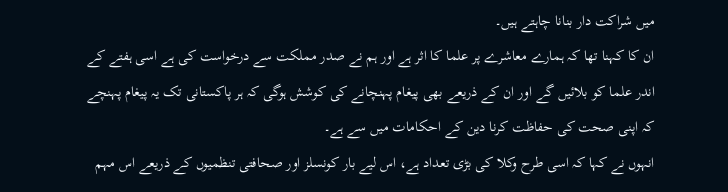میں شراکت دار بنانا چاہتے ہیں۔
ان کا کہنا تھا کہ ہمارے معاشرے پر علما کا اثر ہے اور ہم نے صدر مملکت سے درخواست کی ہے اسی ہفتے کے اندر علما کو بلائیں گے اور ان کے ذریعے بھی پیغام پہنچانے کی کوشش ہوگی کہ ہر پاکستانی تک یہ پیغام پہنچے کہ اپنی صحت کی حفاظت کرنا دین کے احکامات میں سے ہے۔
انہوں نے کہا کہ اسی طرح وکلا کی بڑی تعداد ہے، اس لیے بار کونسلز اور صحافتی تنظمیوں کے ذریعے اس مہم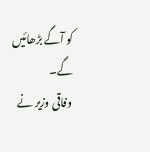کو آگے بڑھائیں گے۔
وفاقی وزیر نے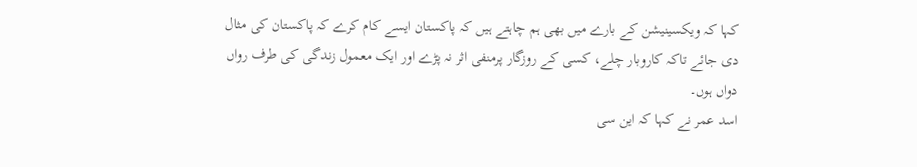کہا کہ ویکسینیشن کے بارے میں بھی ہم چاہتے ہیں کہ پاکستان ایسے کام کرے کہ پاکستان کی مثال دی جائے تاکہ کاروبار چلے، کسی کے روزگار پرمنفی اثر نہ پڑے اور ایک معمول زندگی کی طرف رواں دواں ہوں۔
اسد عمر نے کہا کہ این سی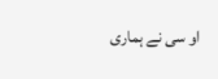او سی نے ہماری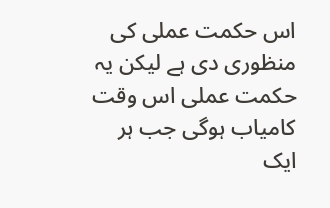اس حکمت عملی کی منظوری دی ہے لیکن یہ حکمت عملی اس وقت کامیاب ہوگی جب ہر ایک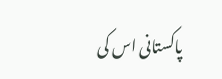پاکستانی اس کی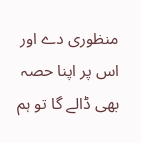منظوری دے اور اس پر اپنا حصہ بھی ڈالے گا تو ہم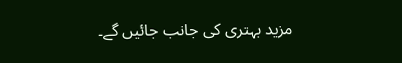مزید بہتری کی جانب جائیں گے۔